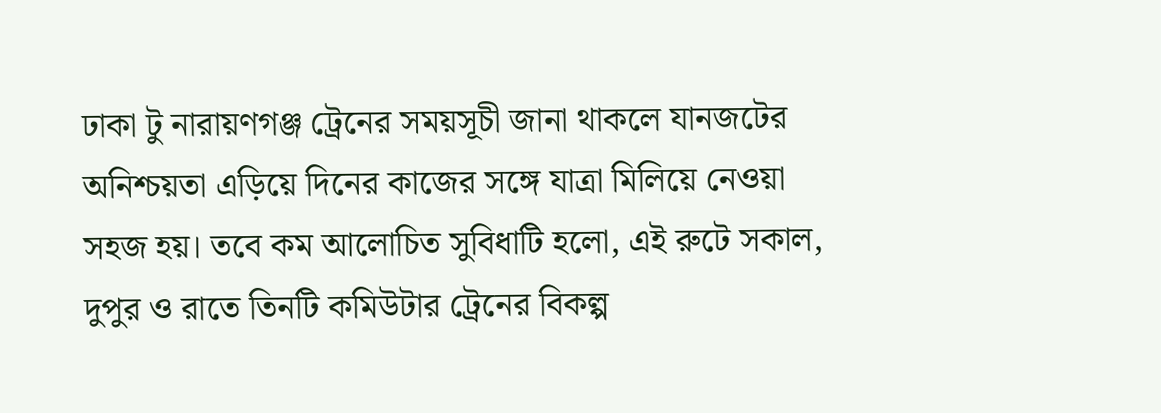ঢাকা টু নারায়ণগঞ্জ ট্রেনের সময়সূচী জানা থাকলে যানজটের অনিশ্চয়তা এড়িয়ে দিনের কাজের সঙ্গে যাত্রা মিলিয়ে নেওয়া সহজ হয়। তবে কম আলোচিত সুবিধাটি হলো, এই রুটে সকাল, দুপুর ও রাতে তিনটি কমিউটার ট্রেনের বিকল্প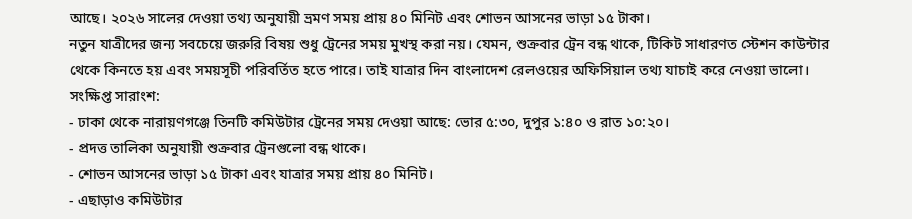আছে। ২০২৬ সালের দেওয়া তথ্য অনুযায়ী ভ্রমণ সময় প্রায় ৪০ মিনিট এবং শোভন আসনের ভাড়া ১৫ টাকা।
নতুন যাত্রীদের জন্য সবচেয়ে জরুরি বিষয় শুধু ট্রেনের সময় মুখস্থ করা নয়। যেমন, শুক্রবার ট্রেন বন্ধ থাকে, টিকিট সাধারণত স্টেশন কাউন্টার থেকে কিনতে হয় এবং সময়সূচী পরিবর্তিত হতে পারে। তাই যাত্রার দিন বাংলাদেশ রেলওয়ের অফিসিয়াল তথ্য যাচাই করে নেওয়া ভালো।
সংক্ষিপ্ত সারাংশ:
- ঢাকা থেকে নারায়ণগঞ্জে তিনটি কমিউটার ট্রেনের সময় দেওয়া আছে: ভোর ৫:৩০, দুপুর ১:৪০ ও রাত ১০:২০।
- প্রদত্ত তালিকা অনুযায়ী শুক্রবার ট্রেনগুলো বন্ধ থাকে।
- শোভন আসনের ভাড়া ১৫ টাকা এবং যাত্রার সময় প্রায় ৪০ মিনিট।
- এছাড়াও কমিউটার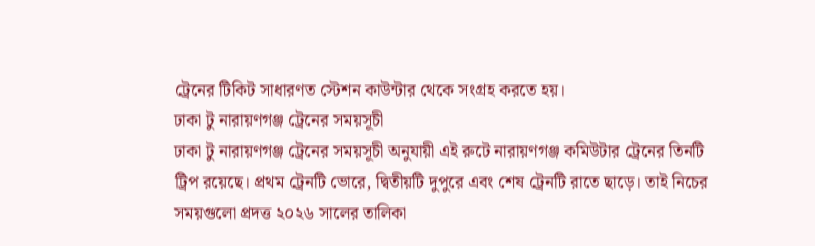ট্রেনের টিকিট সাধারণত স্টেশন কাউন্টার থেকে সংগ্রহ করতে হয়।
ঢাকা টু নারায়ণগঞ্জ ট্রেনের সময়সূচী
ঢাকা টু নারায়ণগঞ্জ ট্রেনের সময়সূচী অনুযায়ী এই রুটে নারায়ণগঞ্জ কমিউটার ট্রেনের তিনটি ট্রিপ রয়েছে। প্রথম ট্রেনটি ভোরে, দ্বিতীয়টি দুপুরে এবং শেষ ট্রেনটি রাতে ছাড়ে। তাই নিচের সময়গুলো প্রদত্ত ২০২৬ সালের তালিকা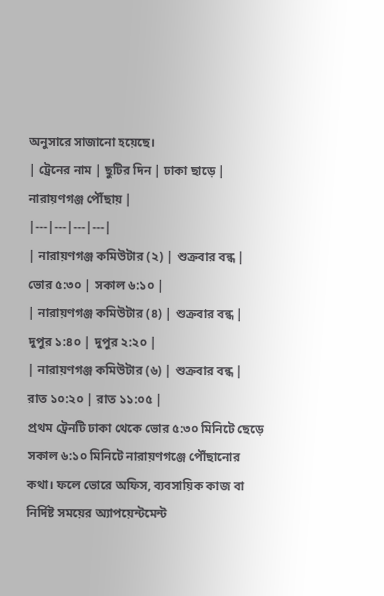অনুসারে সাজানো হয়েছে।
| ট্রেনের নাম | ছুটির দিন | ঢাকা ছাড়ে | নারায়ণগঞ্জ পৌঁছায় |
|---|---|---|---|
| নারায়ণগঞ্জ কমিউটার (২) | শুক্রবার বন্ধ | ভোর ৫:৩০ | সকাল ৬:১০ |
| নারায়ণগঞ্জ কমিউটার (৪) | শুক্রবার বন্ধ | দুপুর ১:৪০ | দুপুর ২:২০ |
| নারায়ণগঞ্জ কমিউটার (৬) | শুক্রবার বন্ধ | রাত ১০:২০ | রাত ১১:০৫ |
প্রথম ট্রেনটি ঢাকা থেকে ভোর ৫:৩০ মিনিটে ছেড়ে সকাল ৬:১০ মিনিটে নারায়ণগঞ্জে পৌঁছানোর কথা। ফলে ভোরে অফিস, ব্যবসায়িক কাজ বা নির্দিষ্ট সময়ের অ্যাপয়েন্টমেন্ট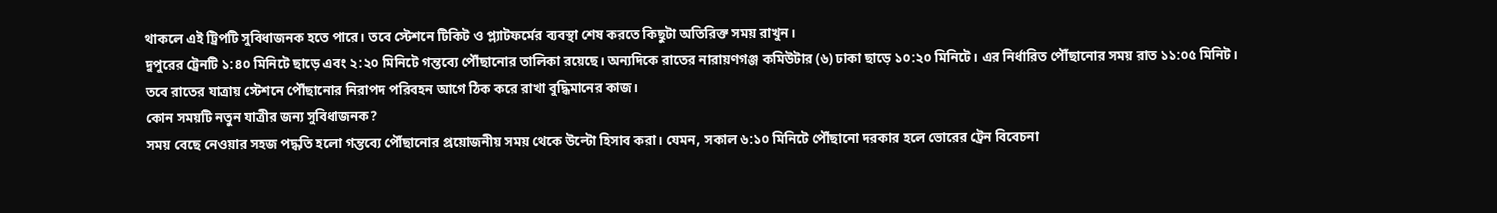থাকলে এই ট্রিপটি সুবিধাজনক হতে পারে। তবে স্টেশনে টিকিট ও প্ল্যাটফর্মের ব্যবস্থা শেষ করতে কিছুটা অতিরিক্ত সময় রাখুন।
দুপুরের ট্রেনটি ১:৪০ মিনিটে ছাড়ে এবং ২:২০ মিনিটে গন্তব্যে পৌঁছানোর তালিকা রয়েছে। অন্যদিকে রাতের নারায়ণগঞ্জ কমিউটার (৬) ঢাকা ছাড়ে ১০:২০ মিনিটে। এর নির্ধারিত পৌঁছানোর সময় রাত ১১:০৫ মিনিট। তবে রাতের যাত্রায় স্টেশনে পৌঁছানোর নিরাপদ পরিবহন আগে ঠিক করে রাখা বুদ্ধিমানের কাজ।
কোন সময়টি নতুন যাত্রীর জন্য সুবিধাজনক?
সময় বেছে নেওয়ার সহজ পদ্ধতি হলো গন্তব্যে পৌঁছানোর প্রয়োজনীয় সময় থেকে উল্টো হিসাব করা। যেমন, সকাল ৬:১০ মিনিটে পৌঁছানো দরকার হলে ভোরের ট্রেন বিবেচনা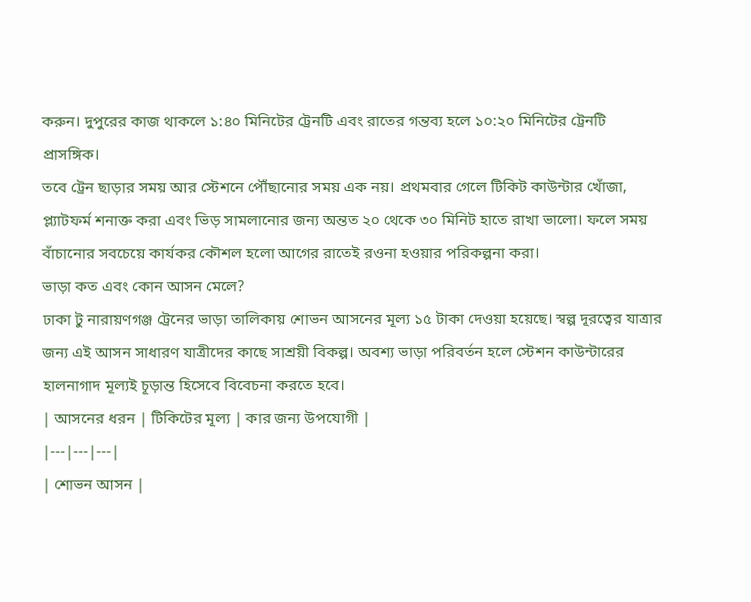করুন। দুপুরের কাজ থাকলে ১:৪০ মিনিটের ট্রেনটি এবং রাতের গন্তব্য হলে ১০:২০ মিনিটের ট্রেনটি প্রাসঙ্গিক।
তবে ট্রেন ছাড়ার সময় আর স্টেশনে পৌঁছানোর সময় এক নয়। প্রথমবার গেলে টিকিট কাউন্টার খোঁজা, প্ল্যাটফর্ম শনাক্ত করা এবং ভিড় সামলানোর জন্য অন্তত ২০ থেকে ৩০ মিনিট হাতে রাখা ভালো। ফলে সময় বাঁচানোর সবচেয়ে কার্যকর কৌশল হলো আগের রাতেই রওনা হওয়ার পরিকল্পনা করা।
ভাড়া কত এবং কোন আসন মেলে?
ঢাকা টু নারায়ণগঞ্জ ট্রেনের ভাড়া তালিকায় শোভন আসনের মূল্য ১৫ টাকা দেওয়া হয়েছে। স্বল্প দূরত্বের যাত্রার জন্য এই আসন সাধারণ যাত্রীদের কাছে সাশ্রয়ী বিকল্প। অবশ্য ভাড়া পরিবর্তন হলে স্টেশন কাউন্টারের হালনাগাদ মূল্যই চূড়ান্ত হিসেবে বিবেচনা করতে হবে।
| আসনের ধরন | টিকিটের মূল্য | কার জন্য উপযোগী |
|---|---|---|
| শোভন আসন |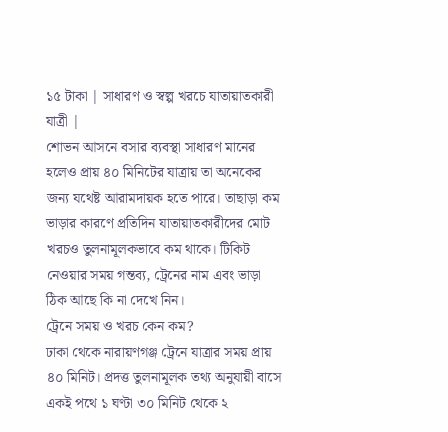১৫ টাকা | সাধারণ ও স্বল্প খরচে যাতায়াতকারী যাত্রী |
শোভন আসনে বসার ব্যবস্থা সাধারণ মানের হলেও প্রায় ৪০ মিনিটের যাত্রায় তা অনেকের জন্য যথেষ্ট আরামদায়ক হতে পারে। তাছাড়া কম ভাড়ার কারণে প্রতিদিন যাতায়াতকারীদের মোট খরচও তুলনামূলকভাবে কম থাকে। টিকিট নেওয়ার সময় গন্তব্য, ট্রেনের নাম এবং ভাড়া ঠিক আছে কি না দেখে নিন।
ট্রেনে সময় ও খরচ কেন কম?
ঢাকা থেকে নারায়ণগঞ্জ ট্রেনে যাত্রার সময় প্রায় ৪০ মিনিট। প্রদত্ত তুলনামূলক তথ্য অনুযায়ী বাসে একই পথে ১ ঘণ্টা ৩০ মিনিট থেকে ২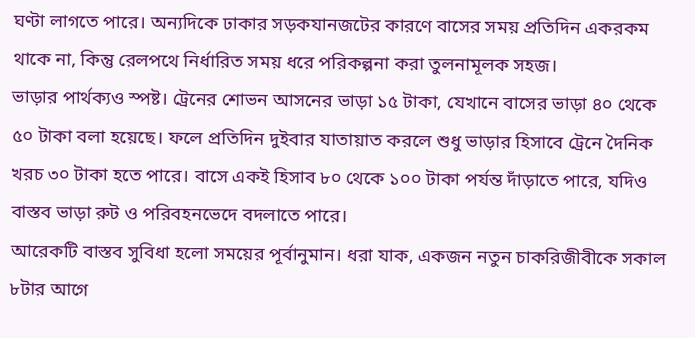ঘণ্টা লাগতে পারে। অন্যদিকে ঢাকার সড়কযানজটের কারণে বাসের সময় প্রতিদিন একরকম থাকে না, কিন্তু রেলপথে নির্ধারিত সময় ধরে পরিকল্পনা করা তুলনামূলক সহজ।
ভাড়ার পার্থক্যও স্পষ্ট। ট্রেনের শোভন আসনের ভাড়া ১৫ টাকা, যেখানে বাসের ভাড়া ৪০ থেকে ৫০ টাকা বলা হয়েছে। ফলে প্রতিদিন দুইবার যাতায়াত করলে শুধু ভাড়ার হিসাবে ট্রেনে দৈনিক খরচ ৩০ টাকা হতে পারে। বাসে একই হিসাব ৮০ থেকে ১০০ টাকা পর্যন্ত দাঁড়াতে পারে, যদিও বাস্তব ভাড়া রুট ও পরিবহনভেদে বদলাতে পারে।
আরেকটি বাস্তব সুবিধা হলো সময়ের পূর্বানুমান। ধরা যাক, একজন নতুন চাকরিজীবীকে সকাল ৮টার আগে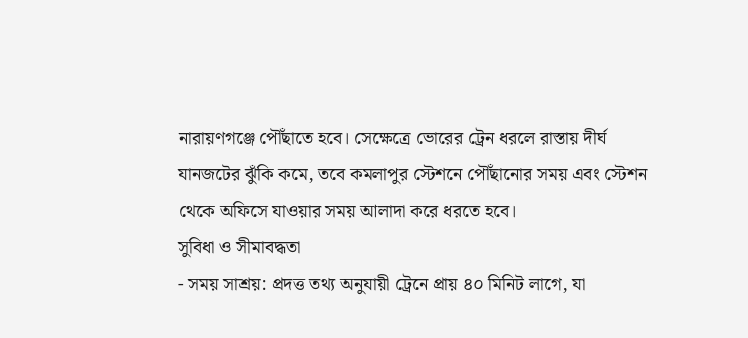নারায়ণগঞ্জে পৌঁছাতে হবে। সেক্ষেত্রে ভোরের ট্রেন ধরলে রাস্তায় দীর্ঘ যানজটের ঝুঁকি কমে, তবে কমলাপুর স্টেশনে পৌঁছানোর সময় এবং স্টেশন থেকে অফিসে যাওয়ার সময় আলাদা করে ধরতে হবে।
সুবিধা ও সীমাবদ্ধতা
- সময় সাশ্রয়: প্রদত্ত তথ্য অনুযায়ী ট্রেনে প্রায় ৪০ মিনিট লাগে, যা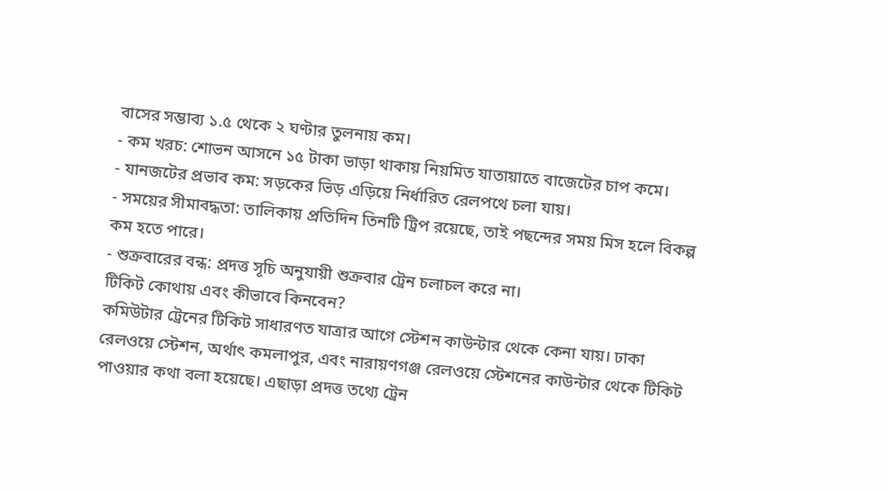বাসের সম্ভাব্য ১.৫ থেকে ২ ঘণ্টার তুলনায় কম।
- কম খরচ: শোভন আসনে ১৫ টাকা ভাড়া থাকায় নিয়মিত যাতায়াতে বাজেটের চাপ কমে।
- যানজটের প্রভাব কম: সড়কের ভিড় এড়িয়ে নির্ধারিত রেলপথে চলা যায়।
- সময়ের সীমাবদ্ধতা: তালিকায় প্রতিদিন তিনটি ট্রিপ রয়েছে, তাই পছন্দের সময় মিস হলে বিকল্প কম হতে পারে।
- শুক্রবারের বন্ধ: প্রদত্ত সূচি অনুযায়ী শুক্রবার ট্রেন চলাচল করে না।
টিকিট কোথায় এবং কীভাবে কিনবেন?
কমিউটার ট্রেনের টিকিট সাধারণত যাত্রার আগে স্টেশন কাউন্টার থেকে কেনা যায়। ঢাকা রেলওয়ে স্টেশন, অর্থাৎ কমলাপুর, এবং নারায়ণগঞ্জ রেলওয়ে স্টেশনের কাউন্টার থেকে টিকিট পাওয়ার কথা বলা হয়েছে। এছাড়া প্রদত্ত তথ্যে ট্রেন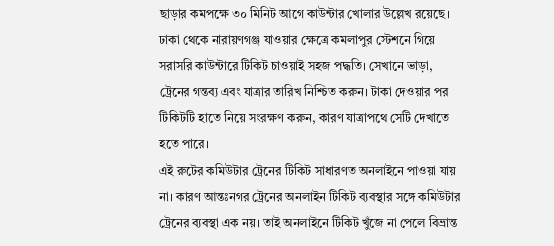ছাড়ার কমপক্ষে ৩০ মিনিট আগে কাউন্টার খোলার উল্লেখ রয়েছে।
ঢাকা থেকে নারায়ণগঞ্জ যাওয়ার ক্ষেত্রে কমলাপুর স্টেশনে গিয়ে সরাসরি কাউন্টারে টিকিট চাওয়াই সহজ পদ্ধতি। সেখানে ভাড়া, ট্রেনের গন্তব্য এবং যাত্রার তারিখ নিশ্চিত করুন। টাকা দেওয়ার পর টিকিটটি হাতে নিয়ে সংরক্ষণ করুন, কারণ যাত্রাপথে সেটি দেখাতে হতে পারে।
এই রুটের কমিউটার ট্রেনের টিকিট সাধারণত অনলাইনে পাওয়া যায় না। কারণ আন্তঃনগর ট্রেনের অনলাইন টিকিট ব্যবস্থার সঙ্গে কমিউটার ট্রেনের ব্যবস্থা এক নয়। তাই অনলাইনে টিকিট খুঁজে না পেলে বিভ্রান্ত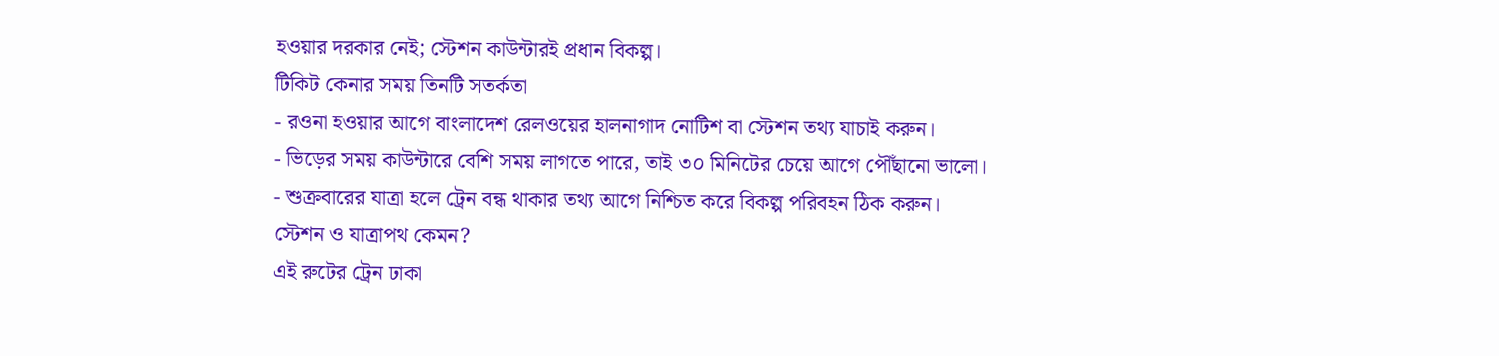হওয়ার দরকার নেই; স্টেশন কাউন্টারই প্রধান বিকল্প।
টিকিট কেনার সময় তিনটি সতর্কতা
- রওনা হওয়ার আগে বাংলাদেশ রেলওয়ের হালনাগাদ নোটিশ বা স্টেশন তথ্য যাচাই করুন।
- ভিড়ের সময় কাউন্টারে বেশি সময় লাগতে পারে, তাই ৩০ মিনিটের চেয়ে আগে পৌঁছানো ভালো।
- শুক্রবারের যাত্রা হলে ট্রেন বন্ধ থাকার তথ্য আগে নিশ্চিত করে বিকল্প পরিবহন ঠিক করুন।
স্টেশন ও যাত্রাপথ কেমন?
এই রুটের ট্রেন ঢাকা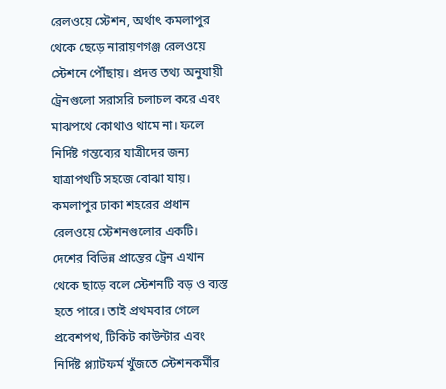রেলওয়ে স্টেশন, অর্থাৎ কমলাপুর থেকে ছেড়ে নারায়ণগঞ্জ রেলওয়ে স্টেশনে পৌঁছায়। প্রদত্ত তথ্য অনুযায়ী ট্রেনগুলো সরাসরি চলাচল করে এবং মাঝপথে কোথাও থামে না। ফলে নির্দিষ্ট গন্তব্যের যাত্রীদের জন্য যাত্রাপথটি সহজে বোঝা যায়।
কমলাপুর ঢাকা শহরের প্রধান রেলওয়ে স্টেশনগুলোর একটি। দেশের বিভিন্ন প্রান্তের ট্রেন এখান থেকে ছাড়ে বলে স্টেশনটি বড় ও ব্যস্ত হতে পারে। তাই প্রথমবার গেলে প্রবেশপথ, টিকিট কাউন্টার এবং নির্দিষ্ট প্ল্যাটফর্ম খুঁজতে স্টেশনকর্মীর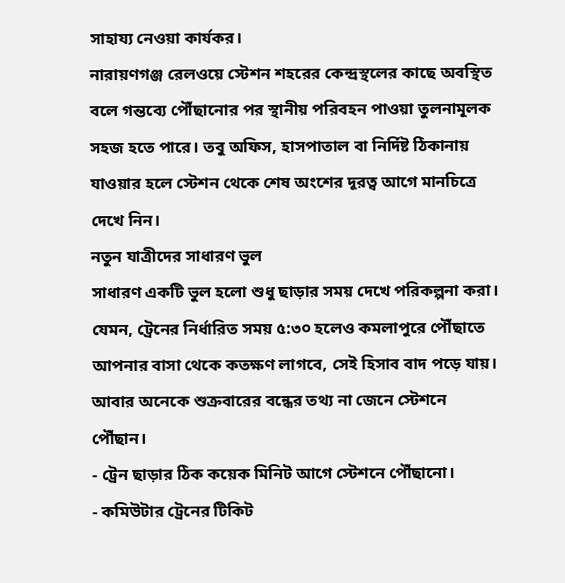সাহায্য নেওয়া কার্যকর।
নারায়ণগঞ্জ রেলওয়ে স্টেশন শহরের কেন্দ্রস্থলের কাছে অবস্থিত বলে গন্তব্যে পৌঁছানোর পর স্থানীয় পরিবহন পাওয়া তুলনামূলক সহজ হতে পারে। তবু অফিস, হাসপাতাল বা নির্দিষ্ট ঠিকানায় যাওয়ার হলে স্টেশন থেকে শেষ অংশের দূরত্ব আগে মানচিত্রে দেখে নিন।
নতুন যাত্রীদের সাধারণ ভুল
সাধারণ একটি ভুল হলো শুধু ছাড়ার সময় দেখে পরিকল্পনা করা। যেমন, ট্রেনের নির্ধারিত সময় ৫:৩০ হলেও কমলাপুরে পৌঁছাতে আপনার বাসা থেকে কতক্ষণ লাগবে, সেই হিসাব বাদ পড়ে যায়। আবার অনেকে শুক্রবারের বন্ধের তথ্য না জেনে স্টেশনে পৌঁছান।
- ট্রেন ছাড়ার ঠিক কয়েক মিনিট আগে স্টেশনে পৌঁছানো।
- কমিউটার ট্রেনের টিকিট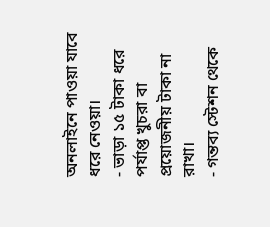অনলাইনে পাওয়া যাবে ধরে নেওয়া।
- ভাড়া ১৫ টাকা ধরে পর্যাপ্ত খুচরা বা প্রয়োজনীয় টাকা না রাখা।
- গন্তব্য স্টেশন থেকে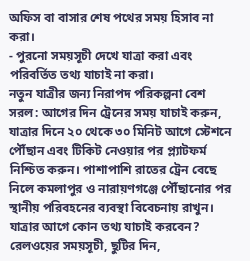অফিস বা বাসার শেষ পথের সময় হিসাব না করা।
- পুরনো সময়সূচী দেখে যাত্রা করা এবং পরিবর্তিত তথ্য যাচাই না করা।
নতুন যাত্রীর জন্য নিরাপদ পরিকল্পনা বেশ সরল: আগের দিন ট্রেনের সময় যাচাই করুন, যাত্রার দিনে ২০ থেকে ৩০ মিনিট আগে স্টেশনে পৌঁছান এবং টিকিট নেওয়ার পর প্ল্যাটফর্ম নিশ্চিত করুন। পাশাপাশি রাতের ট্রেন বেছে নিলে কমলাপুর ও নারায়ণগঞ্জে পৌঁছানোর পর স্থানীয় পরিবহনের ব্যবস্থা বিবেচনায় রাখুন।
যাত্রার আগে কোন তথ্য যাচাই করবেন?
রেলওয়ের সময়সূচী, ছুটির দিন,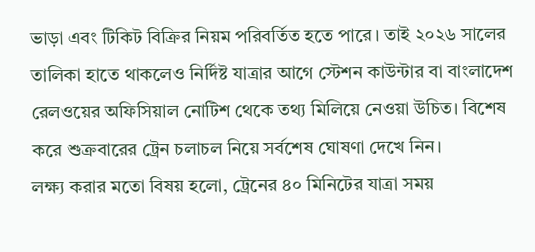ভাড়া এবং টিকিট বিক্রির নিয়ম পরিবর্তিত হতে পারে। তাই ২০২৬ সালের তালিকা হাতে থাকলেও নির্দিষ্ট যাত্রার আগে স্টেশন কাউন্টার বা বাংলাদেশ রেলওয়ের অফিসিয়াল নোটিশ থেকে তথ্য মিলিয়ে নেওয়া উচিত। বিশেষ করে শুক্রবারের ট্রেন চলাচল নিয়ে সর্বশেষ ঘোষণা দেখে নিন।
লক্ষ্য করার মতো বিষয় হলো, ট্রেনের ৪০ মিনিটের যাত্রা সময়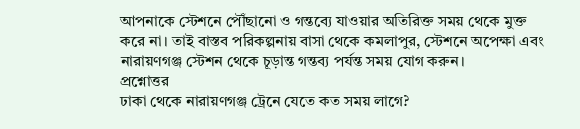আপনাকে স্টেশনে পৌঁছানো ও গন্তব্যে যাওয়ার অতিরিক্ত সময় থেকে মুক্ত করে না। তাই বাস্তব পরিকল্পনায় বাসা থেকে কমলাপুর, স্টেশনে অপেক্ষা এবং নারায়ণগঞ্জ স্টেশন থেকে চূড়ান্ত গন্তব্য পর্যন্ত সময় যোগ করুন।
প্রশ্নোত্তর
ঢাকা থেকে নারায়ণগঞ্জ ট্রেনে যেতে কত সময় লাগে?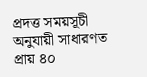প্রদত্ত সময়সূচী অনুযায়ী সাধারণত প্রায় ৪০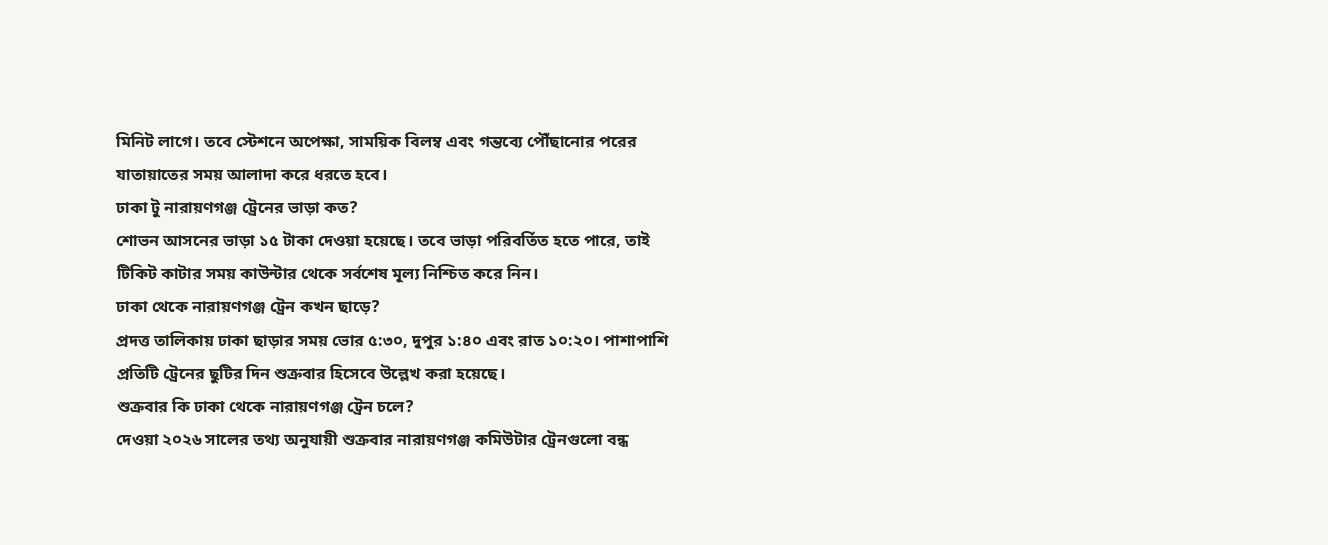মিনিট লাগে। তবে স্টেশনে অপেক্ষা, সাময়িক বিলম্ব এবং গন্তব্যে পৌঁছানোর পরের যাতায়াতের সময় আলাদা করে ধরতে হবে।
ঢাকা টু নারায়ণগঞ্জ ট্রেনের ভাড়া কত?
শোভন আসনের ভাড়া ১৫ টাকা দেওয়া হয়েছে। তবে ভাড়া পরিবর্তিত হতে পারে, তাই টিকিট কাটার সময় কাউন্টার থেকে সর্বশেষ মূল্য নিশ্চিত করে নিন।
ঢাকা থেকে নারায়ণগঞ্জ ট্রেন কখন ছাড়ে?
প্রদত্ত তালিকায় ঢাকা ছাড়ার সময় ভোর ৫:৩০, দুপুর ১:৪০ এবং রাত ১০:২০। পাশাপাশি প্রতিটি ট্রেনের ছুটির দিন শুক্রবার হিসেবে উল্লেখ করা হয়েছে।
শুক্রবার কি ঢাকা থেকে নারায়ণগঞ্জ ট্রেন চলে?
দেওয়া ২০২৬ সালের তথ্য অনুযায়ী শুক্রবার নারায়ণগঞ্জ কমিউটার ট্রেনগুলো বন্ধ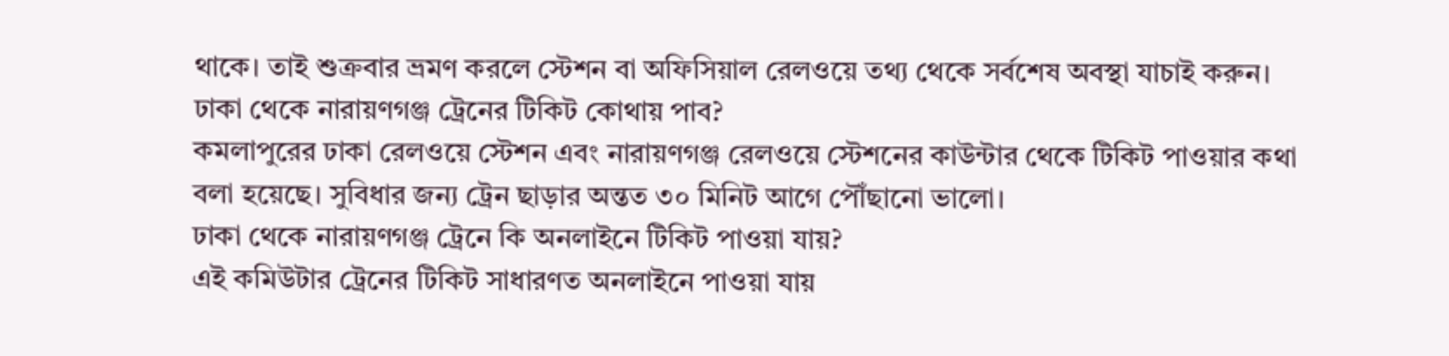থাকে। তাই শুক্রবার ভ্রমণ করলে স্টেশন বা অফিসিয়াল রেলওয়ে তথ্য থেকে সর্বশেষ অবস্থা যাচাই করুন।
ঢাকা থেকে নারায়ণগঞ্জ ট্রেনের টিকিট কোথায় পাব?
কমলাপুরের ঢাকা রেলওয়ে স্টেশন এবং নারায়ণগঞ্জ রেলওয়ে স্টেশনের কাউন্টার থেকে টিকিট পাওয়ার কথা বলা হয়েছে। সুবিধার জন্য ট্রেন ছাড়ার অন্তত ৩০ মিনিট আগে পৌঁছানো ভালো।
ঢাকা থেকে নারায়ণগঞ্জ ট্রেনে কি অনলাইনে টিকিট পাওয়া যায়?
এই কমিউটার ট্রেনের টিকিট সাধারণত অনলাইনে পাওয়া যায়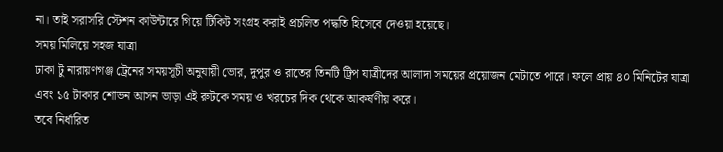না। তাই সরাসরি স্টেশন কাউন্টারে গিয়ে টিকিট সংগ্রহ করাই প্রচলিত পদ্ধতি হিসেবে দেওয়া হয়েছে।
সময় মিলিয়ে সহজ যাত্রা
ঢাকা টু নারায়ণগঞ্জ ট্রেনের সময়সূচী অনুযায়ী ভোর, দুপুর ও রাতের তিনটি ট্রিপ যাত্রীদের আলাদা সময়ের প্রয়োজন মেটাতে পারে। ফলে প্রায় ৪০ মিনিটের যাত্রা এবং ১৫ টাকার শোভন আসন ভাড়া এই রুটকে সময় ও খরচের দিক থেকে আকর্ষণীয় করে।
তবে নির্ধারিত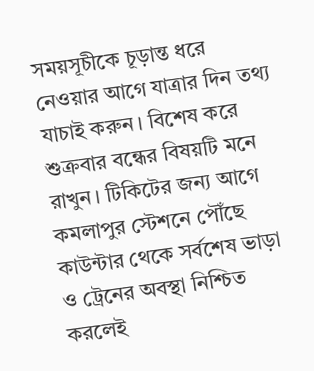সময়সূচীকে চূড়ান্ত ধরে নেওয়ার আগে যাত্রার দিন তথ্য যাচাই করুন। বিশেষ করে শুক্রবার বন্ধের বিষয়টি মনে রাখুন। টিকিটের জন্য আগে কমলাপুর স্টেশনে পৌঁছে কাউন্টার থেকে সর্বশেষ ভাড়া ও ট্রেনের অবস্থা নিশ্চিত করলেই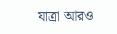যাত্রা আরও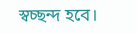স্বচ্ছন্দ হবে।